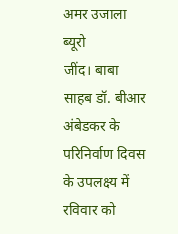अमर उजाला ब्यूरो
जींद। बाबा साहब डॉ. बीआर अंबेडकर के परिनिर्वाण दिवस के उपलक्ष्य में रविवार को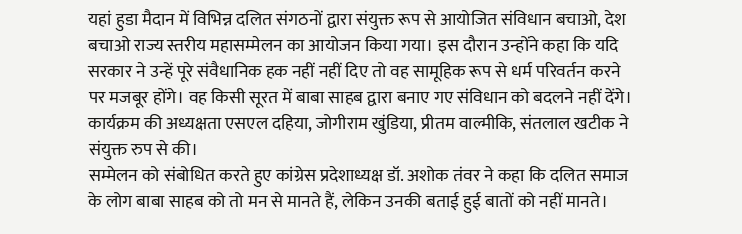यहां हुडा मैदान में विभिन्न दलित संगठनों द्वारा संयुक्त रूप से आयोजित संविधान बचाओ, देश बचाओ राज्य स्तरीय महासम्मेलन का आयोजन किया गया। इस दौरान उन्होंने कहा कि यदि सरकार ने उन्हें पूरे संवैधानिक हक नहीं नहीं दिए तो वह सामूहिक रूप से धर्म परिवर्तन करने पर मजबूर होंगे। वह किसी सूरत में बाबा साहब द्वारा बनाए गए संविधान को बदलने नहीं देंगे। कार्यक्रम की अध्यक्षता एसएल दहिया, जोगीराम खुंडिया, प्रीतम वाल्मीकि, संतलाल खटीक ने संयुक्त रुप से की।
सम्मेलन को संबोधित करते हुए कांग्रेस प्रदेशाध्यक्ष डॉ. अशोक तंवर ने कहा कि दलित समाज के लोग बाबा साहब को तो मन से मानते हैं, लेकिन उनकी बताई हुई बातों को नहीं मानते।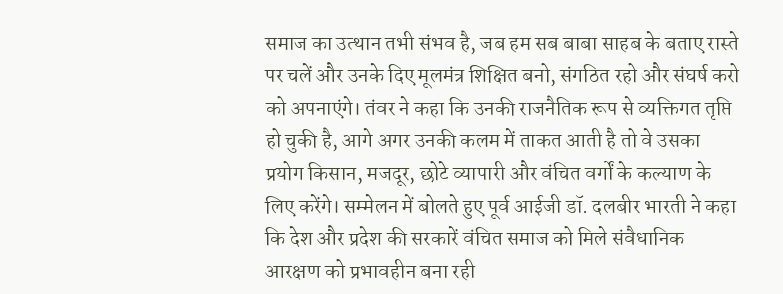समाज का उत्थान तभी संभव है, जब हम सब बाबा साहब के बताए रास्ते पर चलें और उनके दिए मूलमंत्र शिक्षित बनो, संगठित रहो और संघर्ष करो को अपनाएंगे। तंवर ने कहा कि उनकी राजनैतिक रूप से व्यक्तिगत तृप्ति हो चुकी है, आगे अगर उनकी कलम में ताकत आती है तो वे उसका प्रयोग किसान, मजदूर, छोटे व्यापारी और वंचित वर्गों के कल्याण के लिए करेंगे। सम्मेलन में बोलते हुए पूर्व आईजी डॉ. दलबीर भारती ने कहा कि देश और प्रदेश की सरकारें वंचित समाज को मिले संवैधानिक आरक्षण को प्रभावहीन बना रही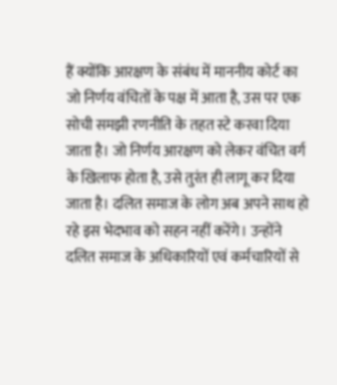हैं क्योंकि आरक्षण के संबंध में माननीय कोर्ट का जो निर्णय वंचितों के पक्ष में आता है, उस पर एक सोची समझी रणनीति के तहत स्टे करवा दिया जाता है। जो निर्णय आरक्षण को लेकर वंचित वर्ग के खिलाफ होता है, उसे तुरंत ही लागू कर दिया जाता है। दलित समाज के लोग अब अपने साथ हो रहे इस भेदभाव को सहन नहीं करेंगे। उन्होंने दलित समाज के अधिकारियों एवं कर्मचारियों से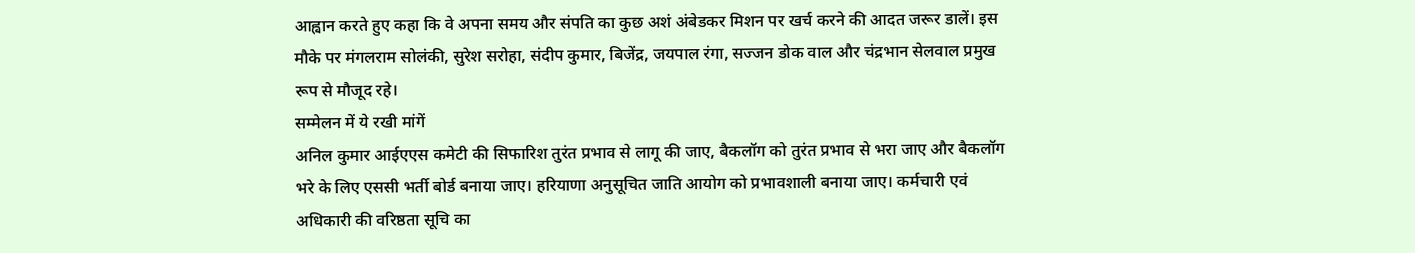आह्वान करते हुए कहा कि वे अपना समय और संपति का कुछ अशं अंबेडकर मिशन पर खर्च करने की आदत जरूर डालें। इस मौके पर मंगलराम सोलंकी, सुरेश सरोहा, संदीप कुमार, बिजेंद्र, जयपाल रंगा, सज्जन डोक वाल और चंद्रभान सेलवाल प्रमुख रूप से मौजूद रहे।
सम्मेलन में ये रखी मांगें
अनिल कुमार आईएएस कमेटी की सिफारिश तुरंत प्रभाव से लागू की जाए, बैकलॉग को तुरंत प्रभाव से भरा जाए और बैकलॉग भरे के लिए एससी भर्ती बोर्ड बनाया जाए। हरियाणा अनुसूचित जाति आयोग को प्रभावशाली बनाया जाए। कर्मचारी एवं अधिकारी की वरिष्ठता सूचि का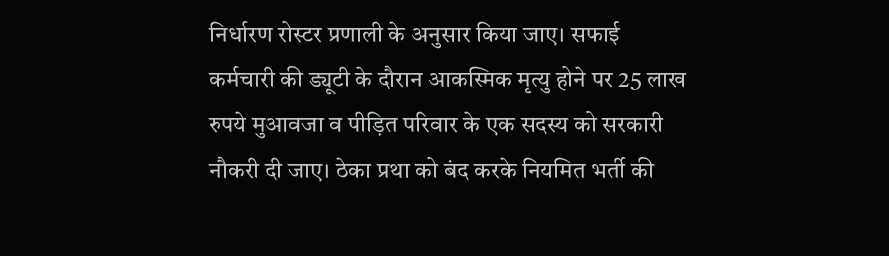निर्धारण रोस्टर प्रणाली के अनुसार किया जाए। सफाई कर्मचारी की ड्यूटी के दौरान आकस्मिक मृत्यु होने पर 25 लाख रुपये मुआवजा व पीड़ित परिवार के एक सदस्य को सरकारी नौकरी दी जाए। ठेका प्रथा को बंद करके नियमित भर्ती की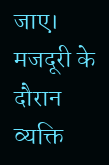जाए। मजदूरी के दौरान व्यक्ति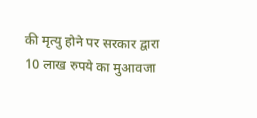की मृत्यु होने पर सरकार द्वारा 10 लाख रुपये का मुआवजा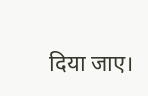दिया जाए।